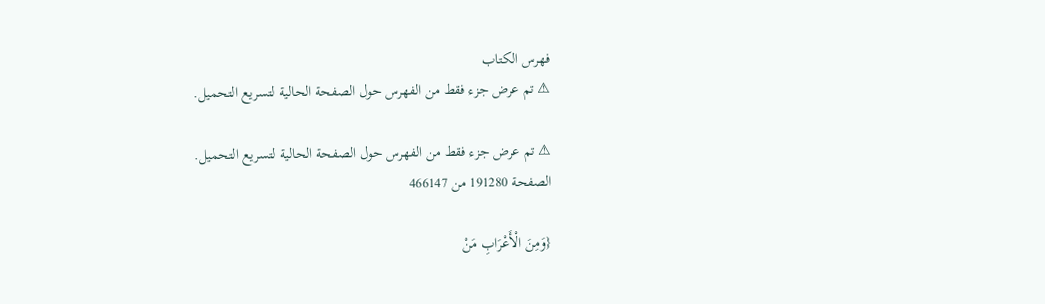فهرس الكتاب
⚠ تم عرض جزء فقط من الفهرس حول الصفحة الحالية لتسريع التحميل.

⚠ تم عرض جزء فقط من الفهرس حول الصفحة الحالية لتسريع التحميل.
الصفحة 191280 من 466147

{وَمِنَ الْأَعْرَابِ مَنْ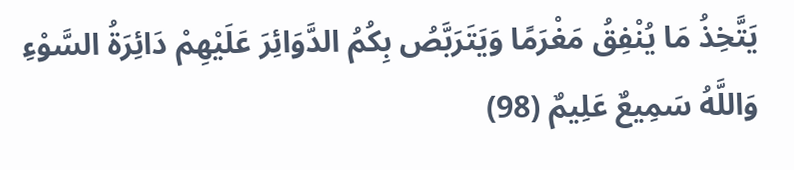يَتَّخِذُ مَا يُنْفِقُ مَغْرَمًا وَيَتَرَبَّصُ بِكُمُ الدَّوَائِرَ عَلَيْهِمْ دَائِرَةُ السَّوْءِ وَاللَّهُ سَمِيعٌ عَلِيمٌ (98)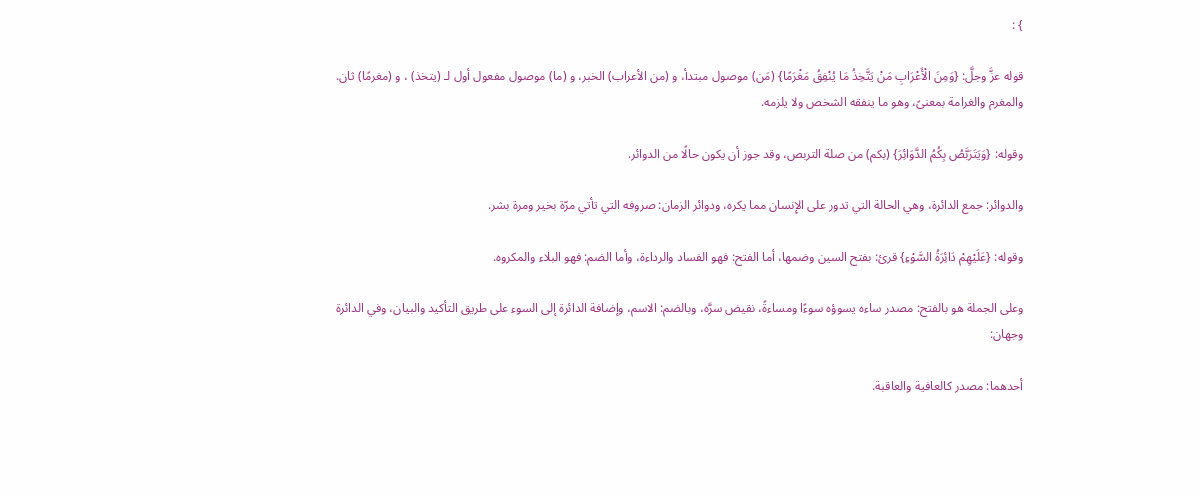} :

قوله عزَّ وجلَّ: {وَمِنَ الْأَعْرَابِ مَنْ يَتَّخِذُ مَا يُنْفِقُ مَغْرَمًا} (مَن) موصول مبتدأ، و (من الأعراب) الخبر، و (ما) موصول مفعول أول لـ (يتخذ) ، و (مغرمًا) ثان. والمغرم والغرامة بمعنىً، وهو ما ينفقه الشخص ولا يلزمه.

وقوله: {وَيَتَرَبَّصُ بِكُمُ الدَّوَائِرَ} (بكم) من صلة التربص، وقد جوز أن يكون حالًا من الدوائر.

والدوائر: جمع الدائرة، وهي الحالة التي تدور على الإِنسان مما يكره، ودوائر الزمان: صروفه التي تأتي مرّة بخير ومرة بشر.

وقوله: {عَلَيْهِمْ دَائِرَةُ السَّوْءِ} قرئ: بفتح السين وضمها، أما الفتح: فهو الفساد والرداءة، وأما الضم: فهو البلاء والمكروه.

وعلى الجملة هو بالفتح: مصدر ساءه يسوؤه سوءًا ومساءةً، نقيض سرَّه، وبالضم: الاسم، وإضافة الدائرة إلى السوء على طريق التأكيد والبيان، وفي الدائرة وجهان:

أحدهما: مصدر كالعافية والعاقبة.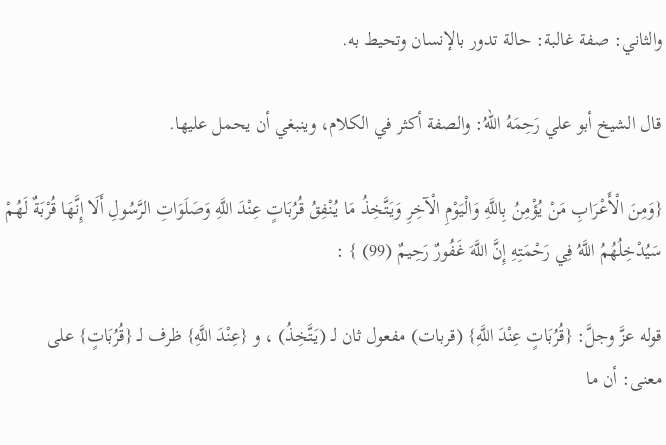والثاني: صفة غالبة: حالة تدور بالإنسان وتحيط به.

قال الشيخ أبو علي رَحِمَهُ اللهُ: والصفة أكثر في الكلام، وينبغي أن يحمل عليها.

{وَمِنَ الْأَعْرَابِ مَنْ يُؤْمِنُ بِاللَّهِ وَالْيَوْمِ الْآخِرِ وَيَتَّخِذُ مَا يُنْفِقُ قُرُبَاتٍ عِنْدَ اللَّهِ وَصَلَوَاتِ الرَّسُولِ أَلَا إِنَّهَا قُرْبَةٌ لَهُمْ سَيُدْخِلُهُمُ اللَّهُ فِي رَحْمَتِهِ إِنَّ اللَّهَ غَفُورٌ رَحِيمٌ (99) } :

قوله عزَّ وجلَّ: {قُرُبَاتٍ عِنْدَ اللَّهِ} (قربات) مفعول ثان لـ (يَتَّخِذُ) ، و {عِنْدَ اللَّهِ} ظرف لـ {قُرُبَاتٍ} على معنى: أن ما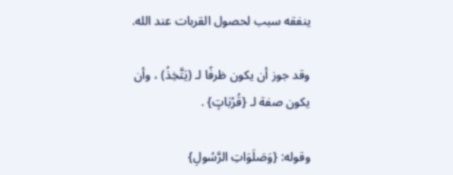ينفقه سبب لحصول القربات عند الله.

وقد جوز أن يكون ظرفًا لـ (يَتَّخِذُ) ، وأن يكون صفة لـ {قُرُبَاتٍ} .

وقوله: {وَصَلَوَاتِ الرَّسُولِ}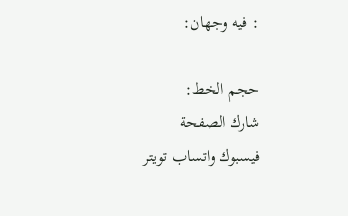: فيه وجهان:

حجم الخط:
شارك الصفحة
فيسبوك واتساب تويتر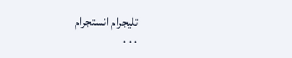تليجرام انستجرام
. . .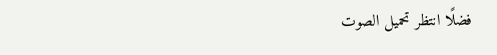فضلًا انتظر تحميل الصوت